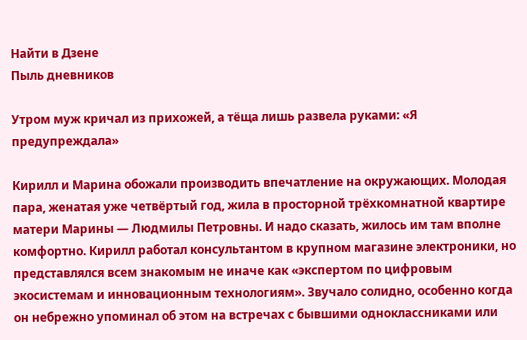Найти в Дзене
Пыль дневников

Утром муж кричал из прихожей, а тёща лишь развела руками: «Я предупреждала»

Кирилл и Марина обожали производить впечатление на окружающих. Молодая пара, женатая уже четвёртый год, жила в просторной трёхкомнатной квартире матери Марины — Людмилы Петровны. И надо сказать, жилось им там вполне комфортно. Кирилл работал консультантом в крупном магазине электроники, но представлялся всем знакомым не иначе как «экспертом по цифровым экосистемам и инновационным технологиям». Звучало солидно, особенно когда он небрежно упоминал об этом на встречах с бывшими одноклассниками или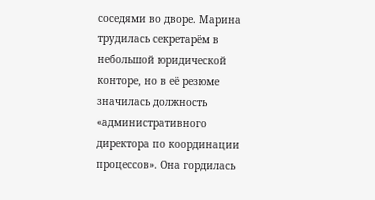соседями во дворе. Марина трудилась секретарём в небольшой юридической конторе, но в её резюме значилась должность «административного директора по координации процессов». Она гордилась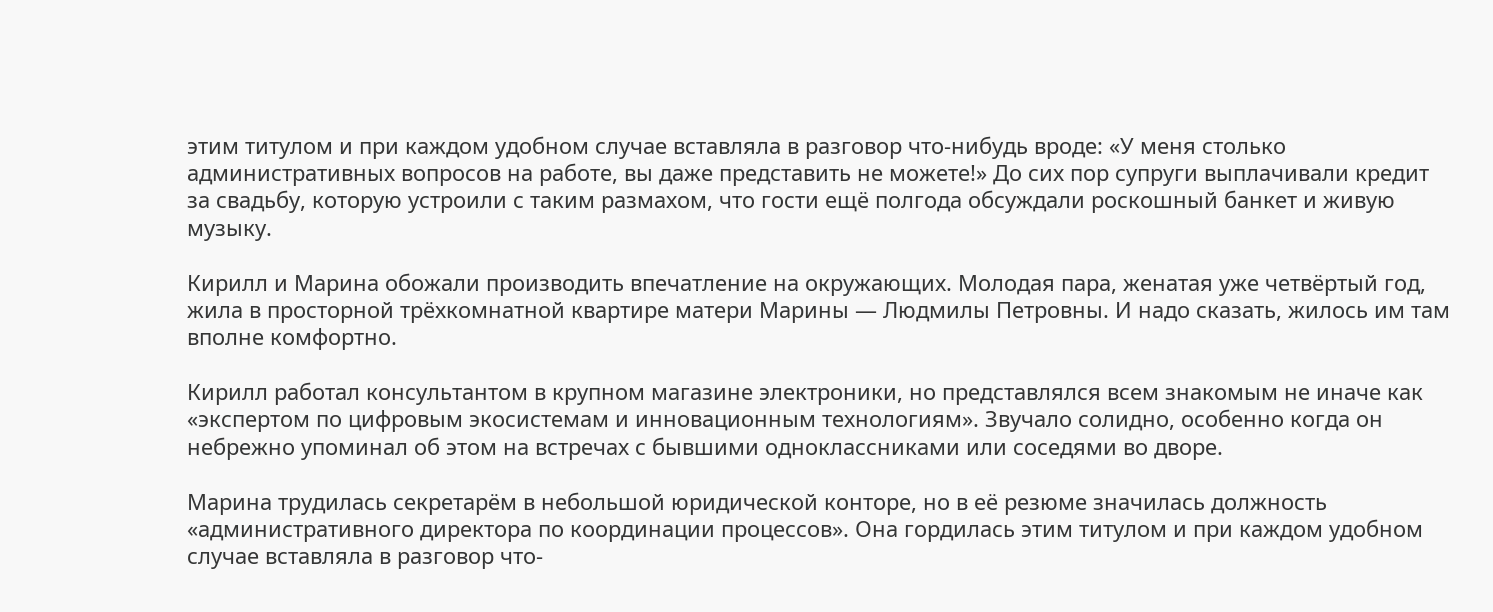этим титулом и при каждом удобном случае вставляла в разговор что-нибудь вроде: «У меня столько административных вопросов на работе, вы даже представить не можете!» До сих пор супруги выплачивали кредит за свадьбу, которую устроили с таким размахом, что гости ещё полгода обсуждали роскошный банкет и живую музыку.

Кирилл и Марина обожали производить впечатление на окружающих. Молодая пара, женатая уже четвёртый год, жила в просторной трёхкомнатной квартире матери Марины — Людмилы Петровны. И надо сказать, жилось им там вполне комфортно.

Кирилл работал консультантом в крупном магазине электроники, но представлялся всем знакомым не иначе как «экспертом по цифровым экосистемам и инновационным технологиям». Звучало солидно, особенно когда он небрежно упоминал об этом на встречах с бывшими одноклассниками или соседями во дворе.

Марина трудилась секретарём в небольшой юридической конторе, но в её резюме значилась должность «административного директора по координации процессов». Она гордилась этим титулом и при каждом удобном случае вставляла в разговор что-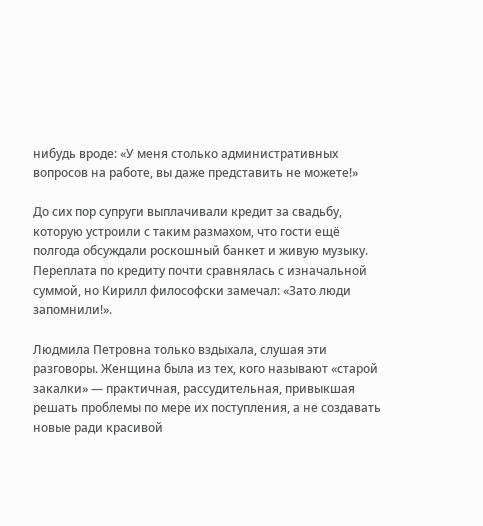нибудь вроде: «У меня столько административных вопросов на работе, вы даже представить не можете!»

До сих пор супруги выплачивали кредит за свадьбу, которую устроили с таким размахом, что гости ещё полгода обсуждали роскошный банкет и живую музыку. Переплата по кредиту почти сравнялась с изначальной суммой, но Кирилл философски замечал: «Зато люди запомнили!».

Людмила Петровна только вздыхала, слушая эти разговоры. Женщина была из тех, кого называют «старой закалки» — практичная, рассудительная, привыкшая решать проблемы по мере их поступления, а не создавать новые ради красивой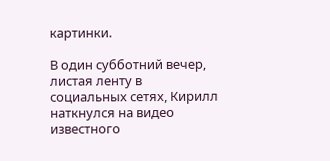картинки.

В один субботний вечер, листая ленту в социальных сетях, Кирилл наткнулся на видео известного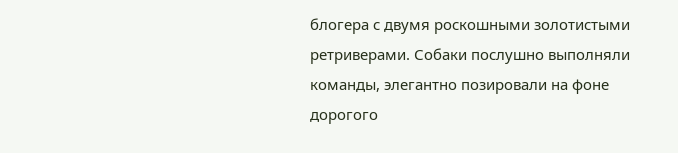блогера с двумя роскошными золотистыми ретриверами. Собаки послушно выполняли команды, элегантно позировали на фоне дорогого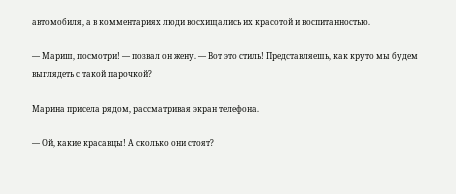автомобиля, а в комментариях люди восхищались их красотой и воспитанностью.

— Мариш, посмотри! — позвал он жену. — Вот это стиль! Представляешь, как круто мы будем выглядеть с такой парочкой?

Марина присела рядом, рассматривая экран телефона.

— Ой, какие красавцы! А сколько они стоят?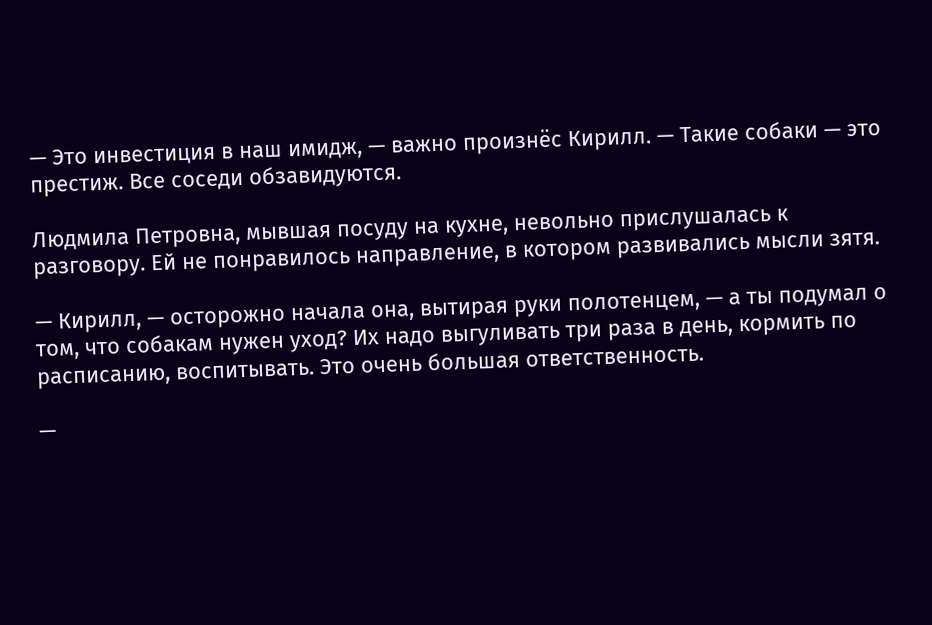— Это инвестиция в наш имидж, — важно произнёс Кирилл. — Такие собаки — это престиж. Все соседи обзавидуются.

Людмила Петровна, мывшая посуду на кухне, невольно прислушалась к разговору. Ей не понравилось направление, в котором развивались мысли зятя.

— Кирилл, — осторожно начала она, вытирая руки полотенцем, — а ты подумал о том, что собакам нужен уход? Их надо выгуливать три раза в день, кормить по расписанию, воспитывать. Это очень большая ответственность.

—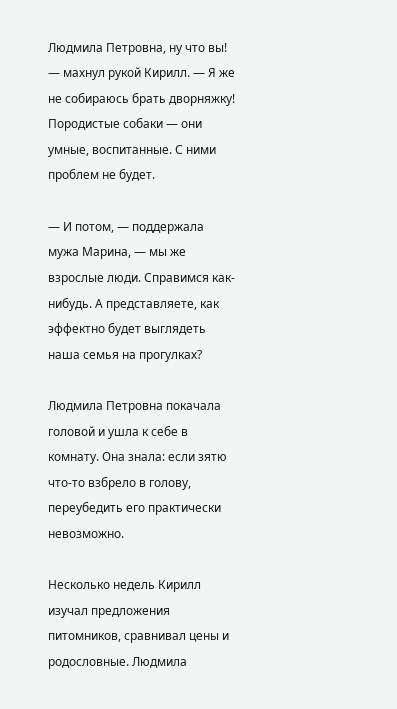Людмила Петровна, ну что вы! — махнул рукой Кирилл. — Я же не собираюсь брать дворняжку! Породистые собаки — они умные, воспитанные. С ними проблем не будет.

— И потом, — поддержала мужа Марина, — мы же взрослые люди. Справимся как-нибудь. А представляете, как эффектно будет выглядеть наша семья на прогулках?

Людмила Петровна покачала головой и ушла к себе в комнату. Она знала: если зятю что-то взбрело в голову, переубедить его практически невозможно.

Несколько недель Кирилл изучал предложения питомников, сравнивал цены и родословные. Людмила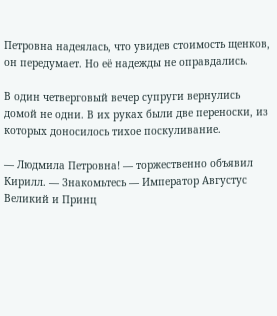Петровна надеялась, что увидев стоимость щенков, он передумает. Но её надежды не оправдались.

В один четверговый вечер супруги вернулись домой не одни. В их руках были две переноски, из которых доносилось тихое поскуливание.

— Людмила Петровна! — торжественно объявил Кирилл. — Знакомьтесь — Император Августус Великий и Принц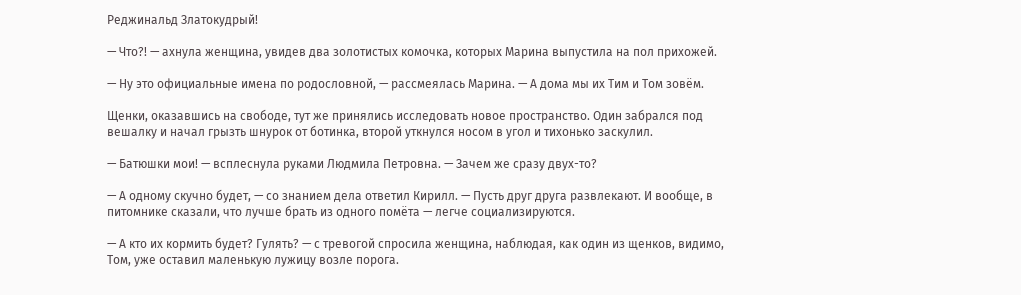Реджинальд Златокудрый!

— Что?! — ахнула женщина, увидев два золотистых комочка, которых Марина выпустила на пол прихожей.

— Ну это официальные имена по родословной, — рассмеялась Марина. — А дома мы их Тим и Том зовём.

Щенки, оказавшись на свободе, тут же принялись исследовать новое пространство. Один забрался под вешалку и начал грызть шнурок от ботинка, второй уткнулся носом в угол и тихонько заскулил.

— Батюшки мои! — всплеснула руками Людмила Петровна. — Зачем же сразу двух-то?

— А одному скучно будет, — со знанием дела ответил Кирилл. — Пусть друг друга развлекают. И вообще, в питомнике сказали, что лучше брать из одного помёта — легче социализируются.

— А кто их кормить будет? Гулять? — с тревогой спросила женщина, наблюдая, как один из щенков, видимо, Том, уже оставил маленькую лужицу возле порога.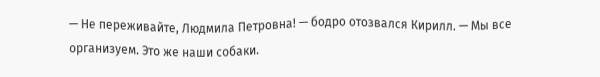— Не переживайте, Людмила Петровна! — бодро отозвался Кирилл. — Мы все организуем. Это же наши собаки.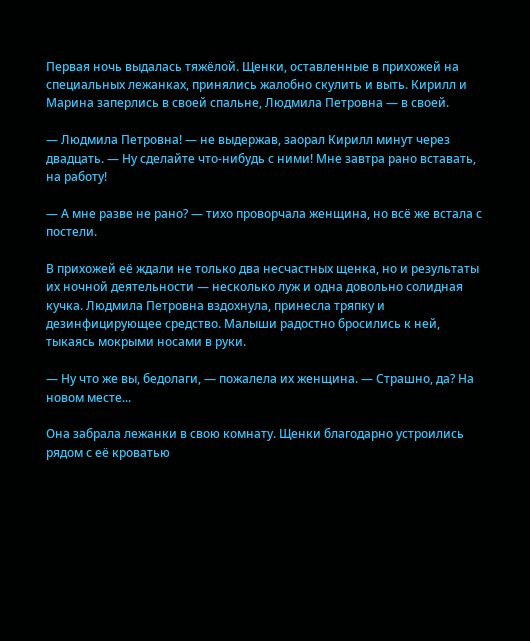Первая ночь выдалась тяжёлой. Щенки, оставленные в прихожей на специальных лежанках, принялись жалобно скулить и выть. Кирилл и Марина заперлись в своей спальне, Людмила Петровна — в своей.

— Людмила Петровна! — не выдержав, заорал Кирилл минут через двадцать. — Ну сделайте что-нибудь с ними! Мне завтра рано вставать, на работу!

— А мне разве не рано? — тихо проворчала женщина, но всё же встала с постели.

В прихожей её ждали не только два несчастных щенка, но и результаты их ночной деятельности — несколько луж и одна довольно солидная кучка. Людмила Петровна вздохнула, принесла тряпку и дезинфицирующее средство. Малыши радостно бросились к ней, тыкаясь мокрыми носами в руки.

— Ну что же вы, бедолаги, — пожалела их женщина. — Страшно, да? На новом месте...

Она забрала лежанки в свою комнату. Щенки благодарно устроились рядом с её кроватью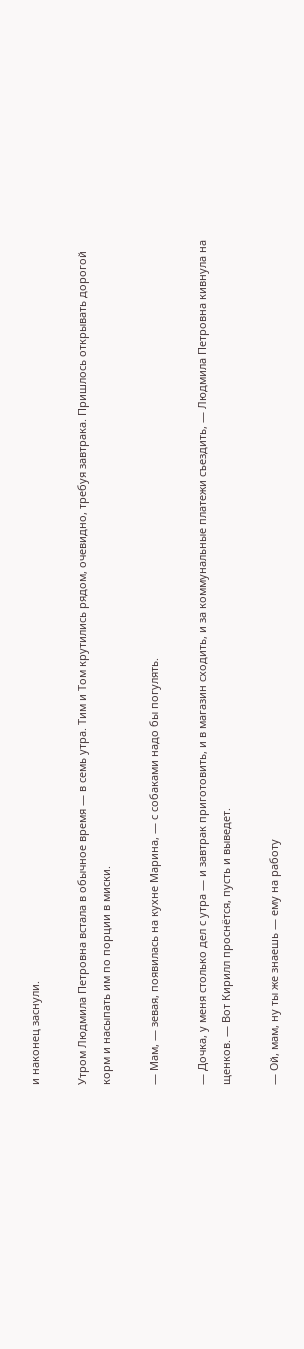и наконец заснули.

Утром Людмила Петровна встала в обычное время — в семь утра. Тим и Том крутились рядом, очевидно, требуя завтрака. Пришлось открывать дорогой корм и насыпать им по порции в миски.

— Мам, — зевая, появилась на кухне Марина, — с собаками надо бы погулять.

— Дочка, у меня столько дел с утра — и завтрак приготовить, и в магазин сходить, и за коммунальные платежи съездить, — Людмила Петровна кивнула на щенков. — Вот Кирилл проснётся, пусть и выведет.

— Ой, мам, ну ты же знаешь — ему на работу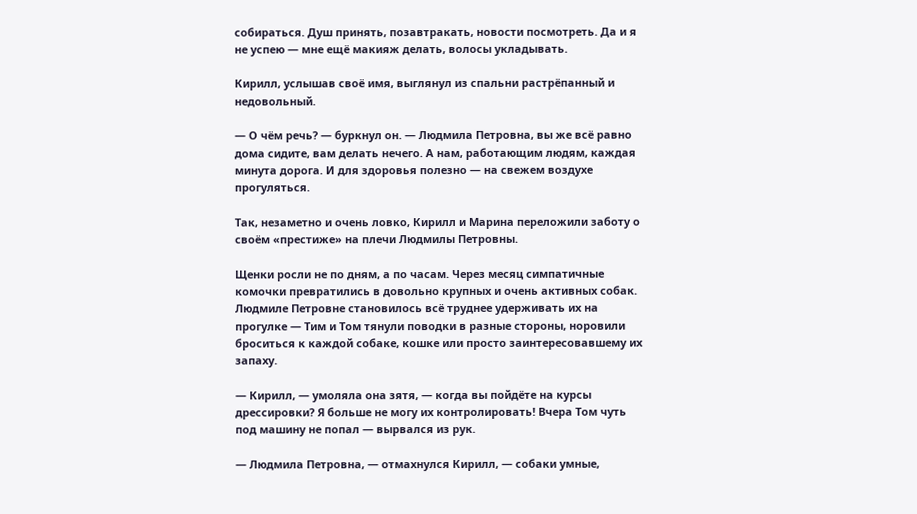собираться. Душ принять, позавтракать, новости посмотреть. Да и я не успею — мне ещё макияж делать, волосы укладывать.

Кирилл, услышав своё имя, выглянул из спальни растрёпанный и недовольный.

— О чём речь? — буркнул он. — Людмила Петровна, вы же всё равно дома сидите, вам делать нечего. А нам, работающим людям, каждая минута дорога. И для здоровья полезно — на свежем воздухе прогуляться.

Так, незаметно и очень ловко, Кирилл и Марина переложили заботу о своём «престиже» на плечи Людмилы Петровны.

Щенки росли не по дням, а по часам. Через месяц симпатичные комочки превратились в довольно крупных и очень активных собак. Людмиле Петровне становилось всё труднее удерживать их на прогулке — Тим и Том тянули поводки в разные стороны, норовили броситься к каждой собаке, кошке или просто заинтересовавшему их запаху.

— Кирилл, — умоляла она зятя, — когда вы пойдёте на курсы дрессировки? Я больше не могу их контролировать! Вчера Том чуть под машину не попал — вырвался из рук.

— Людмила Петровна, — отмахнулся Кирилл, — собаки умные,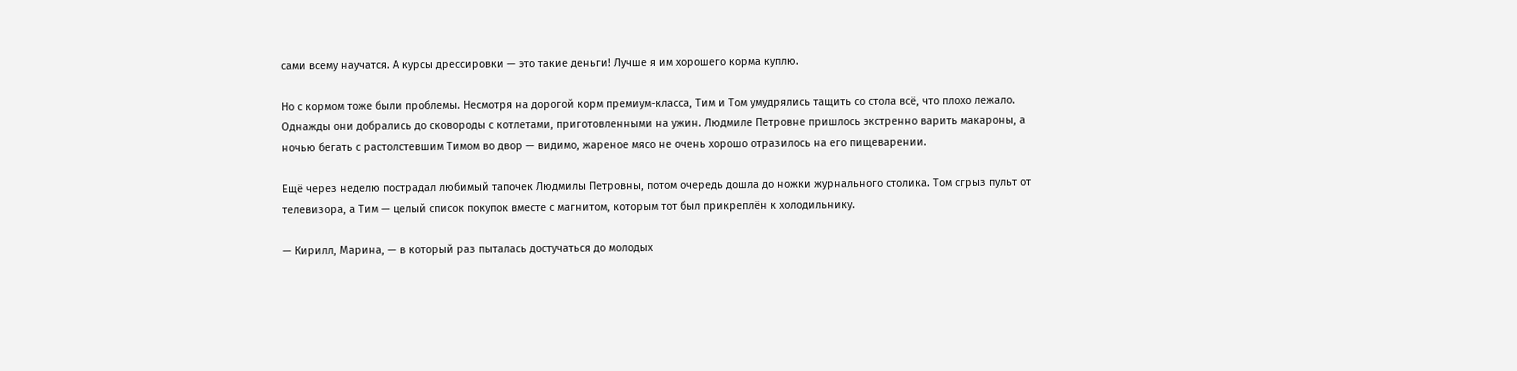сами всему научатся. А курсы дрессировки — это такие деньги! Лучше я им хорошего корма куплю.

Но с кормом тоже были проблемы. Несмотря на дорогой корм премиум-класса, Тим и Том умудрялись тащить со стола всё, что плохо лежало. Однажды они добрались до сковороды с котлетами, приготовленными на ужин. Людмиле Петровне пришлось экстренно варить макароны, а ночью бегать с растолстевшим Тимом во двор — видимо, жареное мясо не очень хорошо отразилось на его пищеварении.

Ещё через неделю пострадал любимый тапочек Людмилы Петровны, потом очередь дошла до ножки журнального столика. Том сгрыз пульт от телевизора, а Тим — целый список покупок вместе с магнитом, которым тот был прикреплён к холодильнику.

— Кирилл, Марина, — в который раз пыталась достучаться до молодых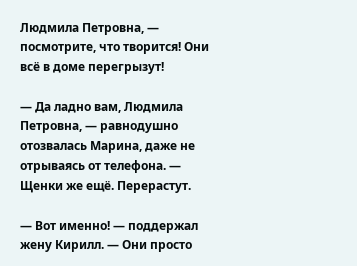Людмила Петровна, — посмотрите, что творится! Они всё в доме перегрызут!

— Да ладно вам, Людмила Петровна, — равнодушно отозвалась Марина, даже не отрываясь от телефона. — Щенки же ещё. Перерастут.

— Вот именно! — поддержал жену Кирилл. — Они просто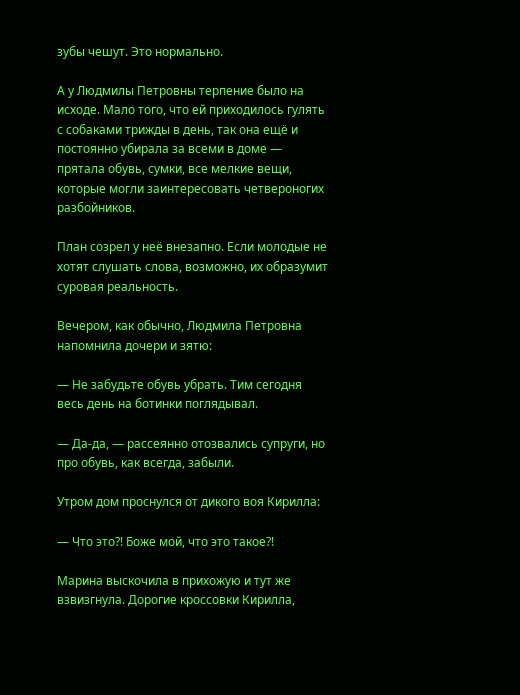зубы чешут. Это нормально.

А у Людмилы Петровны терпение было на исходе. Мало того, что ей приходилось гулять с собаками трижды в день, так она ещё и постоянно убирала за всеми в доме — прятала обувь, сумки, все мелкие вещи, которые могли заинтересовать четвероногих разбойников.

План созрел у неё внезапно. Если молодые не хотят слушать слова, возможно, их образумит суровая реальность.

Вечером, как обычно, Людмила Петровна напомнила дочери и зятю:

— Не забудьте обувь убрать. Тим сегодня весь день на ботинки поглядывал.

— Да-да, — рассеянно отозвались супруги, но про обувь, как всегда, забыли.

Утром дом проснулся от дикого воя Кирилла:

— Что это?! Боже мой, что это такое?!

Марина выскочила в прихожую и тут же взвизгнула. Дорогие кроссовки Кирилла,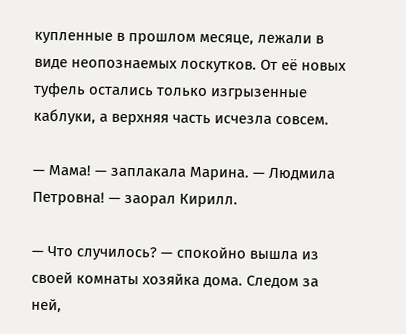купленные в прошлом месяце, лежали в виде неопознаемых лоскутков. От её новых туфель остались только изгрызенные каблуки, а верхняя часть исчезла совсем.

— Мама! — заплакала Марина. — Людмила Петровна! — заорал Кирилл.

— Что случилось? — спокойно вышла из своей комнаты хозяйка дома. Следом за ней,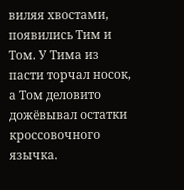виляя хвостами, появились Тим и Том. У Тима из пасти торчал носок, а Том деловито дожёвывал остатки кроссовочного язычка.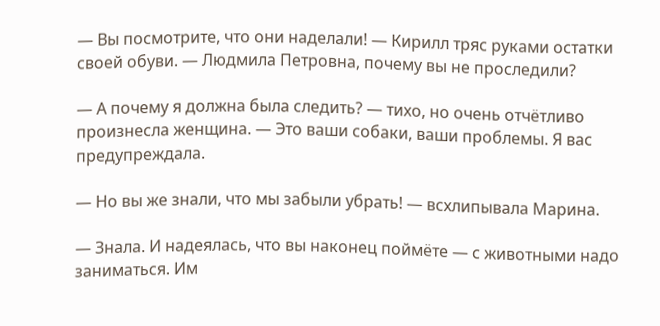— Вы посмотрите, что они наделали! — Кирилл тряс руками остатки своей обуви. — Людмила Петровна, почему вы не проследили?

— А почему я должна была следить? — тихо, но очень отчётливо произнесла женщина. — Это ваши собаки, ваши проблемы. Я вас предупреждала.

— Но вы же знали, что мы забыли убрать! — всхлипывала Марина.

— Знала. И надеялась, что вы наконец поймёте — с животными надо заниматься. Им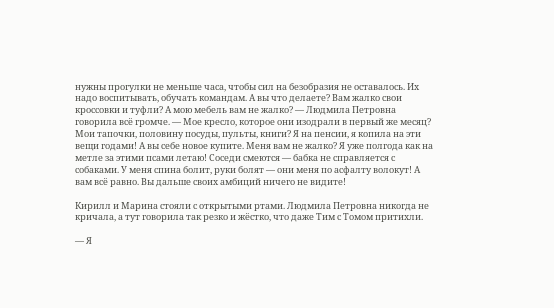нужны прогулки не меньше часа, чтобы сил на безобразия не оставалось. Их надо воспитывать, обучать командам. А вы что делаете? Вам жалко свои кроссовки и туфли? А мою мебель вам не жалко? — Людмила Петровна говорила всё громче. — Мое кресло, которое они изодрали в первый же месяц? Мои тапочки, половину посуды, пульты, книги? Я на пенсии, я копила на эти вещи годами! А вы себе новое купите. Меня вам не жалко? Я уже полгода как на метле за этими псами летаю! Соседи смеются — бабка не справляется с собаками. У меня спина болит, руки болят — они меня по асфалту волокут! А вам всё равно. Вы дальше своих амбиций ничего не видите!

Кирилл и Марина стояли с открытыми ртами. Людмила Петровна никогда не кричала, а тут говорила так резко и жёстко, что даже Тим с Томом притихли.

— Я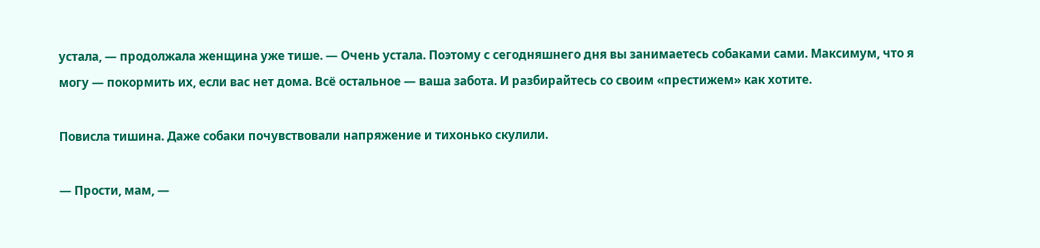устала, — продолжала женщина уже тише. — Очень устала. Поэтому с сегодняшнего дня вы занимаетесь собаками сами. Максимум, что я могу — покормить их, если вас нет дома. Всё остальное — ваша забота. И разбирайтесь со своим «престижем» как хотите.

Повисла тишина. Даже собаки почувствовали напряжение и тихонько скулили.

— Прости, мам, —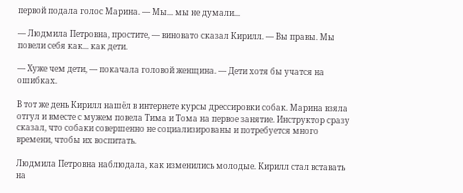первой подала голос Марина. — Мы... мы не думали...

— Людмила Петровна, простите, — виновато сказал Кирилл. — Вы правы. Мы повели себя как... как дети.

— Хуже чем дети, — покачала головой женщина. — Дети хотя бы учатся на ошибках.

В тот же день Кирилл нашёл в интернете курсы дрессировки собак. Марина взяла отгул и вместе с мужем повела Тима и Тома на первое занятие. Инструктор сразу сказал, что собаки совершенно не социализированы и потребуется много времени, чтобы их воспитать.

Людмила Петровна наблюдала, как изменились молодые. Кирилл стал вставать на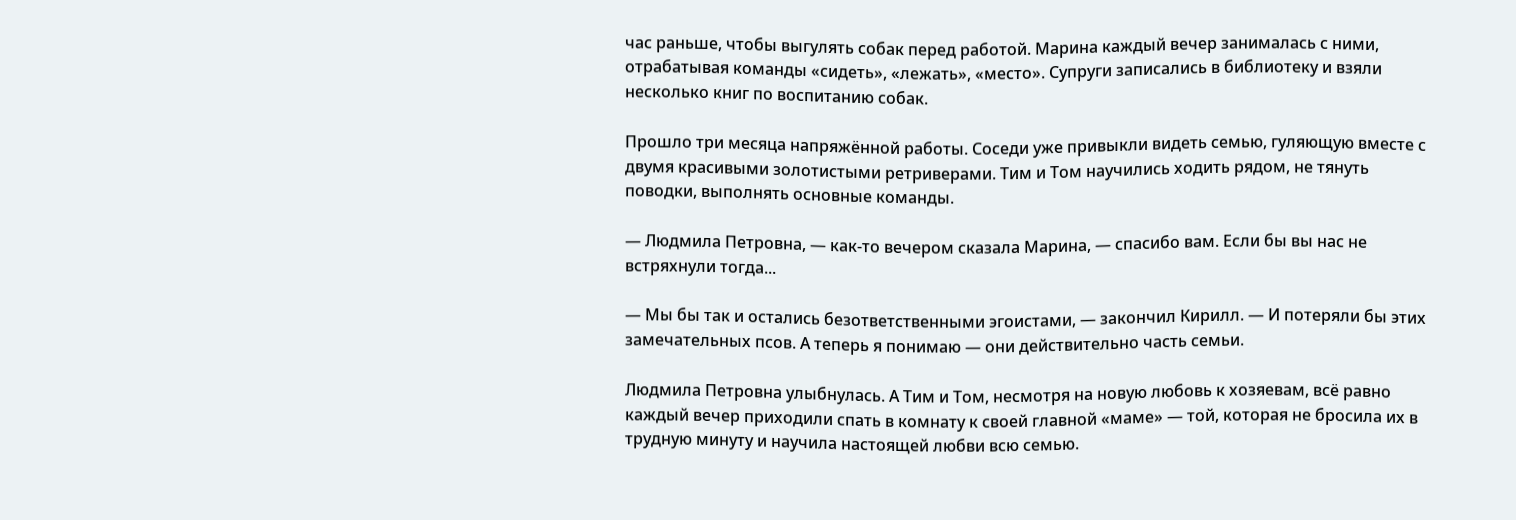час раньше, чтобы выгулять собак перед работой. Марина каждый вечер занималась с ними, отрабатывая команды «сидеть», «лежать», «место». Супруги записались в библиотеку и взяли несколько книг по воспитанию собак.

Прошло три месяца напряжённой работы. Соседи уже привыкли видеть семью, гуляющую вместе с двумя красивыми золотистыми ретриверами. Тим и Том научились ходить рядом, не тянуть поводки, выполнять основные команды.

— Людмила Петровна, — как-то вечером сказала Марина, — спасибо вам. Если бы вы нас не встряхнули тогда...

— Мы бы так и остались безответственными эгоистами, — закончил Кирилл. — И потеряли бы этих замечательных псов. А теперь я понимаю — они действительно часть семьи.

Людмила Петровна улыбнулась. А Тим и Том, несмотря на новую любовь к хозяевам, всё равно каждый вечер приходили спать в комнату к своей главной «маме» — той, которая не бросила их в трудную минуту и научила настоящей любви всю семью.